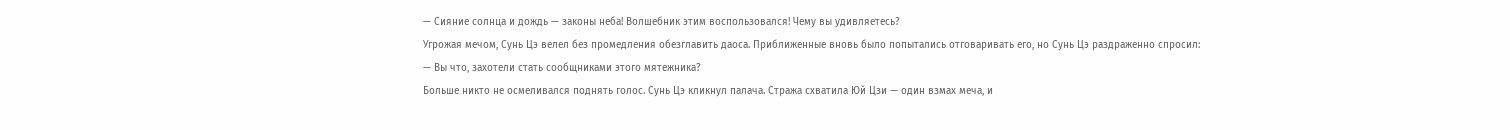— Сияние солнца и дождь — законы неба! Волшебник этим воспользовался! Чему вы удивляетесь?
Угрожая мечом, Сунь Цэ велел без промедления обезглавить даоса. Приближенные вновь было попытались отговаривать его, но Сунь Цэ раздраженно спросил:
— Вы что, захотели стать сообщниками этого мятежника?
Больше никто не осмеливался поднять голос. Сунь Цэ кликнул палача. Стража схватила Юй Цзи — один взмах меча, и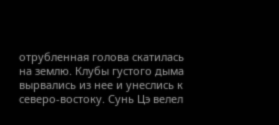отрубленная голова скатилась на землю. Клубы густого дыма вырвались из нее и унеслись к северо-востоку. Сунь Цэ велел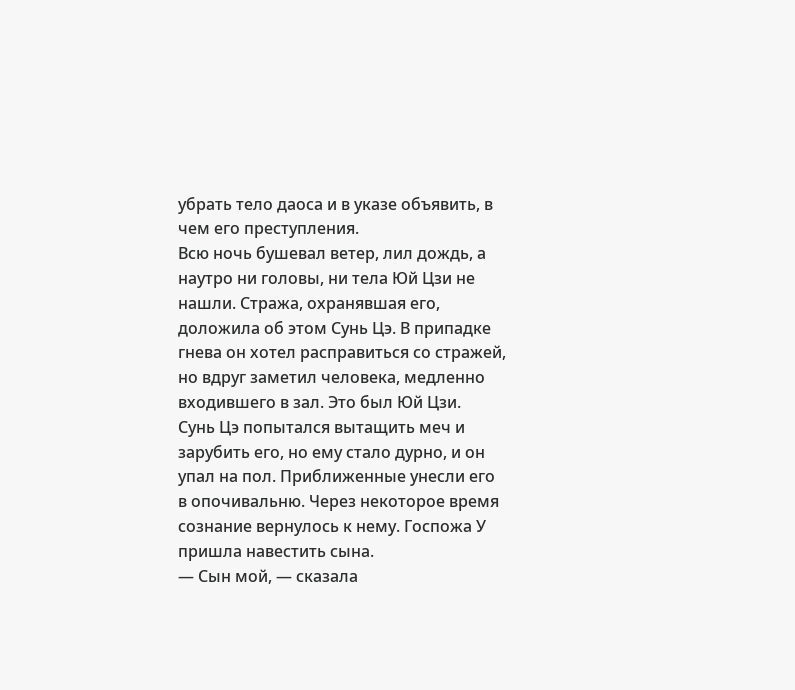убрать тело даоса и в указе объявить, в чем его преступления.
Всю ночь бушевал ветер, лил дождь, а наутро ни головы, ни тела Юй Цзи не нашли. Стража, охранявшая его, доложила об этом Сунь Цэ. В припадке гнева он хотел расправиться со стражей, но вдруг заметил человека, медленно входившего в зал. Это был Юй Цзи.
Сунь Цэ попытался вытащить меч и зарубить его, но ему стало дурно, и он упал на пол. Приближенные унесли его в опочивальню. Через некоторое время сознание вернулось к нему. Госпожа У пришла навестить сына.
— Сын мой, — сказала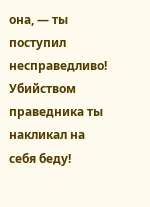она, — ты поступил несправедливо! Убийством праведника ты накликал на себя беду!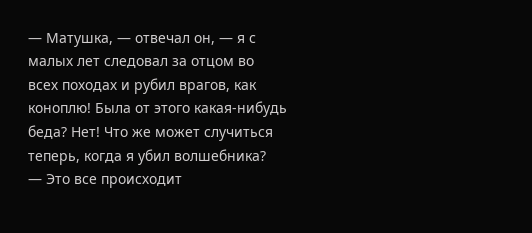— Матушка, — отвечал он, — я с малых лет следовал за отцом во всех походах и рубил врагов, как коноплю! Была от этого какая-нибудь беда? Нет! Что же может случиться теперь, когда я убил волшебника?
— Это все происходит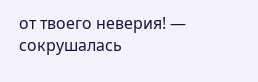от твоего неверия! — сокрушалась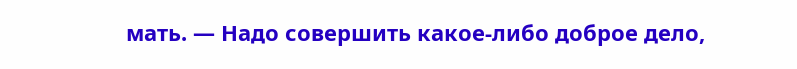мать. — Надо совершить какое-либо доброе дело,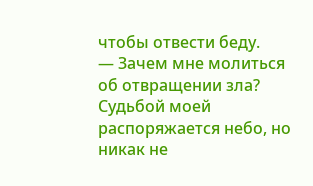чтобы отвести беду.
— Зачем мне молиться об отвращении зла? Судьбой моей распоряжается небо, но никак не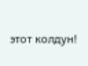этот колдун!